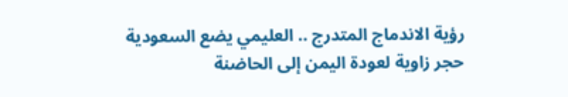رؤية الاندماج المتدرج .. العليمي يضع السعودية حجر زاوية لعودة اليمن إلى الحاضنة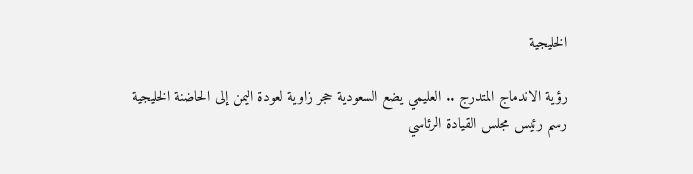الخليجية

رؤية الاندماج المتدرج .. العليمي يضع السعودية حجر زاوية لعودة اليمن إلى الحاضنة الخليجية
رسم رئيس مجلس القيادة الرئاسي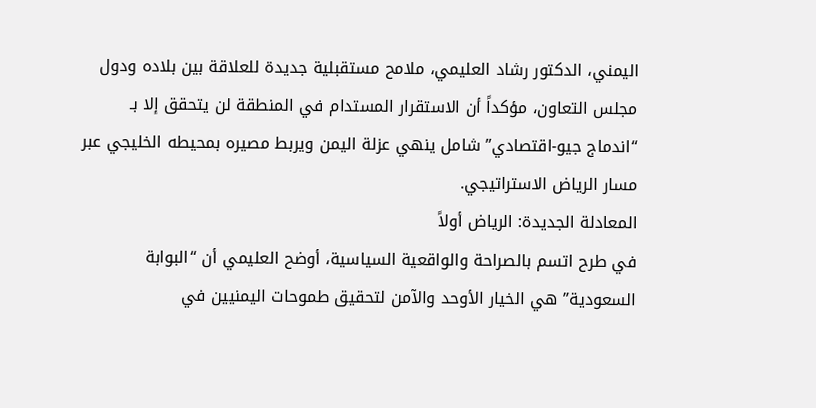اليمني، الدكتور رشاد العليمي، ملامح مستقبلية جديدة للعلاقة بين بلاده ودول مجلس التعاون، مؤكداً أن الاستقرار المستدام في المنطقة لن يتحقق إلا بـ “اندماج جيو-اقتصادي” شامل ينهي عزلة اليمن ويربط مصيره بمحيطه الخليجي عبر مسار الرياض الاستراتيجي.
المعادلة الجديدة: الرياض أولاً
في طرح اتسم بالصراحة والواقعية السياسية، أوضح العليمي أن “البوابة السعودية” هي الخيار الأوحد والآمن لتحقيق طموحات اليمنيين في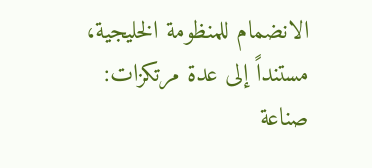الانضمام للمنظومة الخليجية، مستنداً إلى عدة مرتكزات:
صناعة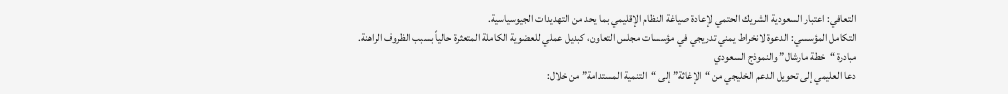التعافي: اعتبار السعودية الشريك الحتمي لإعادة صياغة النظام الإقليمي بما يحد من التهديدات الجيوسياسية.
التكامل المؤسسي: الدعوة لانخراط يمني تدريجي في مؤسسات مجلس التعاون، كبديل عملي للعضوية الكاملة المتعثرة حالياً بسبب الظروف الراهنة.
مبادرة “خطة مارشال” والنموذج السعودي
دعا العليمي إلى تحويل الدعم الخليجي من “الإغاثة” إلى “التنمية المستدامة” من خلال: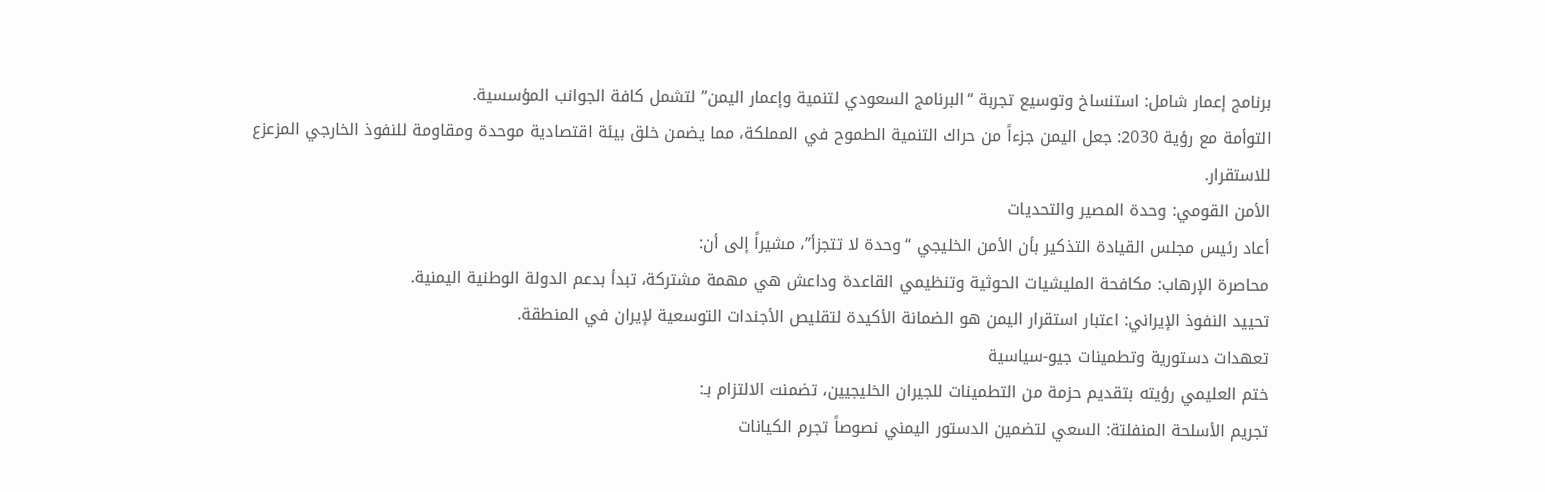برنامج إعمار شامل: استنساخ وتوسيع تجربة “البرنامج السعودي لتنمية وإعمار اليمن” لتشمل كافة الجوانب المؤسسية.
التوأمة مع رؤية 2030: جعل اليمن جزءاً من حراك التنمية الطموح في المملكة، مما يضمن خلق بيئة اقتصادية موحدة ومقاومة للنفوذ الخارجي المزعزع للاستقرار.
الأمن القومي: وحدة المصير والتحديات
أعاد رئيس مجلس القيادة التذكير بأن الأمن الخليجي “وحدة لا تتجزأ”، مشيراً إلى أن:
محاصرة الإرهاب: مكافحة المليشيات الحوثية وتنظيمي القاعدة وداعش هي مهمة مشتركة، تبدأ بدعم الدولة الوطنية اليمنية.
تحييد النفوذ الإيراني: اعتبار استقرار اليمن هو الضمانة الأكيدة لتقليص الأجندات التوسعية لإيران في المنطقة.
تعهدات دستورية وتطمينات جيو-سياسية
ختم العليمي رؤيته بتقديم حزمة من التطمينات للجيران الخليجيين، تضمنت الالتزام بـ:
تجريم الأسلحة المنفلتة: السعي لتضمين الدستور اليمني نصوصاً تجرم الكيانات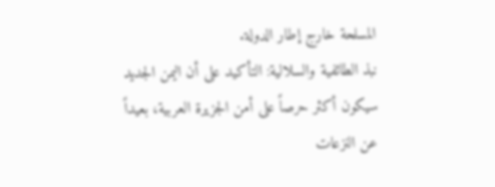المسلحة خارج إطار الدولة.
نبذ الطائفية والسلالية: التأكيد على أن اليمن الجديد سيكون أكثر حرصاً على أمن الجزيرة العربية، بعيداً عن النزعات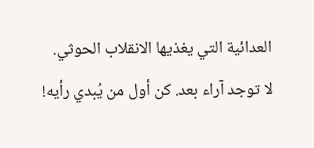العدائية التي يغذيها الانقلاب الحوثي.
لا توجد آراء بعد. كن أول من يُبدي رأيه!